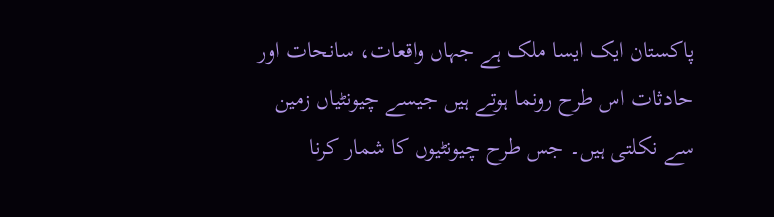پاکستان ایک ایسا ملک ہے جہاں واقعات، سانحات اور حادثات اس طرح رونما ہوتے ہیں جیسے چیونٹیاں زمین سے نکلتی ہیں۔ جس طرح چیونٹیوں کا شمار کرنا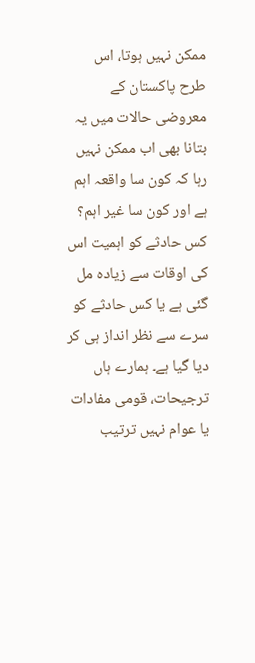ممکن نہیں ہوتا، اس طرح پاکستان کے معروضی حالات میں یہ بتانا بھی اب ممکن نہیں رہا کہ کون سا واقعہ اہم ہے اور کون سا غیر اہم؟ کس حادثے کو اہمیت اس کی اوقات سے زیادہ مل گئی ہے یا کس حادثے کو سرے سے نظر انداز ہی کر دیا گیا ہے۔ ہمارے ہاں ترجیحات، قومی مفادات یا عوام نہیں ترتیب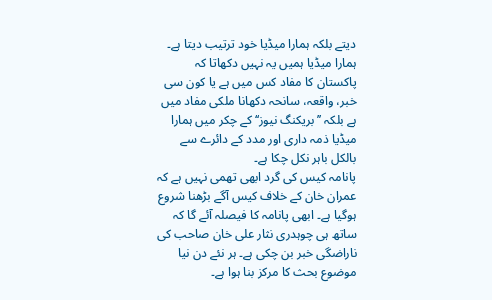دیتے بلکہ ہمارا میڈیا خود ترتیب دیتا ہے۔ ہمارا میڈیا ہمیں یہ نہیں دکھاتا کہ پاکستان کا مفاد کس میں ہے یا کون سی خبر، واقعہ، سانحہ دکھانا ملکی مفاد میں ہے بلکہ ’’بریکنگ نیوز‘‘ کے چکر میں ہمارا میڈیا ذمہ داری اور مدد کے دائرے سے بالکل باہر نکل چکا ہے۔
پانامہ کیس کی گرد ابھی تھمی نہیں ہے کہ عمران خان کے خلاف کیس آگے بڑھنا شروع ہوگیا ہے۔ ابھی پانامہ کا فیصلہ آئے گا کہ ساتھ ہی چوہدری نثار علی خان صاحب کی ناراضگی خبر بن چکی ہے۔ ہر نئے دن نیا موضوع بحث کا مرکز بنا ہوا ہے۔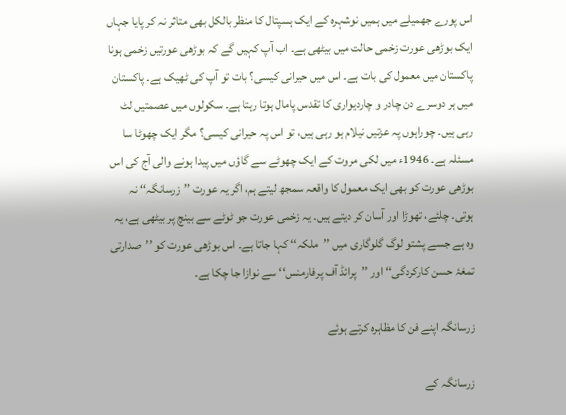اس پورے جھمیلے میں ہمیں نوشہرہ کے ایک ہسپتال کا منظر بالکل بھی متاثر نہ کر پایا جہاں ایک بوڑھی عورت زخمی حالت میں بیٹھی ہے۔ اب آپ کہیں گے کہ بوڑھی عورتیں زخمی ہونا پاکستان میں معمول کی بات ہے۔ اس میں حیرانی کیسی؟ بات تو آپ کی ٹھیک ہے۔ پاکستان میں ہر دوسرے دن چادر و چاردیواری کا تقدس پامال ہوتا رہتا ہے۔ سکولوں میں عصمتیں لٹ رہی ہیں۔ چوراہوں پہ عزتیں نیلام ہو رہی ہیں، تو اس پہ حیرانی کیسی؟ مگر ایک چھوٹا سا مسئلہ ہے۔ 1946ء میں لکی مروت کے ایک چھوٹے سے گاؤں میں پیدا ہونے والی آج کی اس بوڑھی عورت کو بھی ایک معمول کا واقعہ سمجھ لیتے ہم، اگر یہ عورت ’’زرسانگہ‘‘ نہ ہوتی۔ چلئے، تھوڑا اور آسان کر دیتے ہیں۔ یہ زخمی عورت جو ٹوٹے سے بینچ پر بیٹھی ہے، یہ وہ ہے جسے پشتو لوگ گلوگاری میں ’’ملکہ‘‘ کہا جاتا ہے۔ اس بوڑھی عورت کو ’’صدارتی تمغۂ حسن کارکردگی‘‘ اور ’’پرائڈ آف پرفارمنس‘‘ سے نوازا جا چکا ہے۔

زرسانگہ اپنے فن کا مظاہرہ کرتے ہوئے

زرسانگہ کے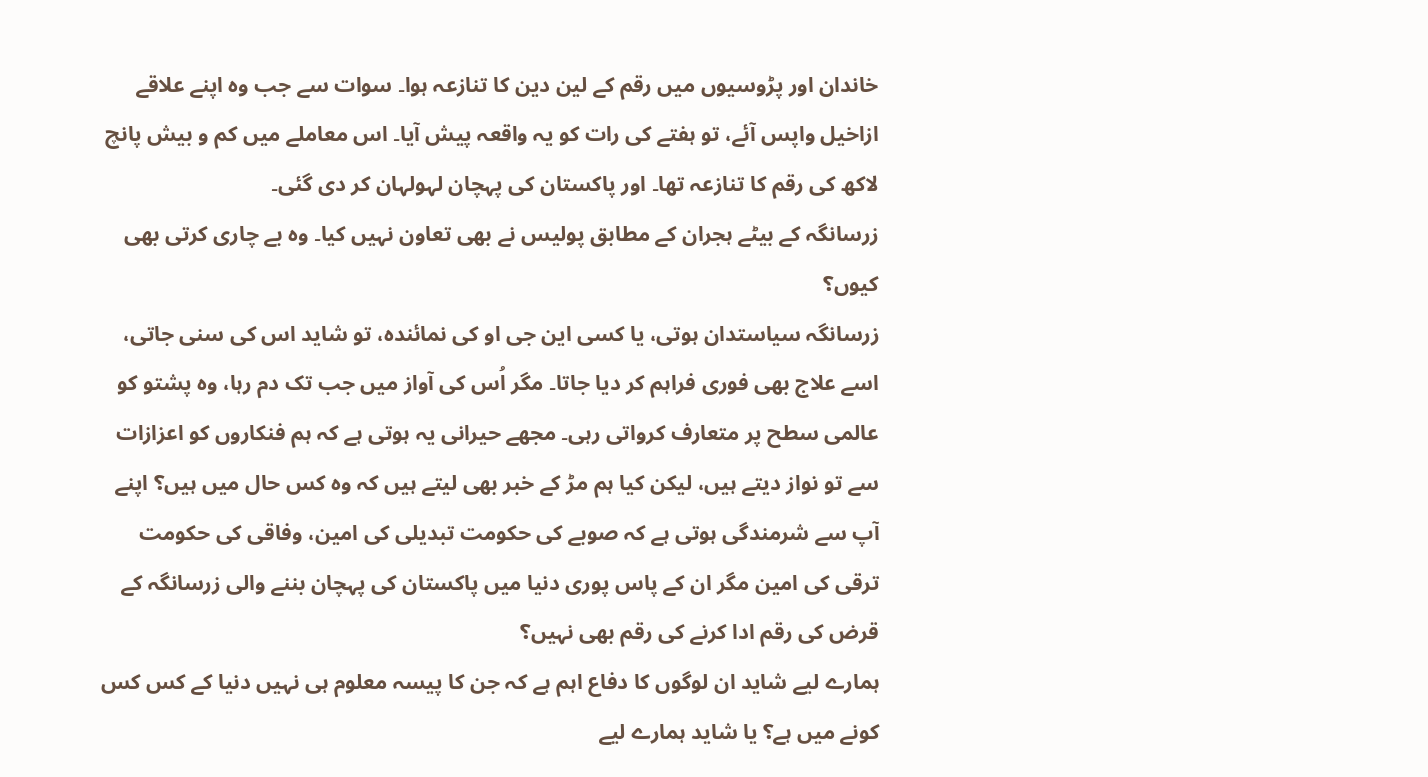خاندان اور پڑوسیوں میں رقم کے لین دین کا تنازعہ ہوا۔ سوات سے جب وہ اپنے علاقے ازاخیل واپس آئے، تو ہفتے کی رات کو یہ واقعہ پیش آیا۔ اس معاملے میں کم و بیش پانچ لاکھ کی رقم کا تنازعہ تھا۔ اور پاکستان کی پہچان لہولہان کر دی گئی۔
زرسانگہ کے بیٹے ہجران کے مطابق پولیس نے بھی تعاون نہیں کیا۔ وہ بے چاری کرتی بھی کیوں؟
زرسانگہ سیاستدان ہوتی، یا کسی این جی او کی نمائندہ، تو شاید اس کی سنی جاتی، اسے علاج بھی فوری فراہم کر دیا جاتا۔ مگر اُس کی آواز میں جب تک دم رہا، وہ پشتو کو عالمی سطح پر متعارف کرواتی رہی۔ مجھے حیرانی یہ ہوتی ہے کہ ہم فنکاروں کو اعزازات سے تو نواز دیتے ہیں، لیکن کیا ہم مڑ کے خبر بھی لیتے ہیں کہ وہ کس حال میں ہیں؟ اپنے آپ سے شرمندگی ہوتی ہے کہ صوبے کی حکومت تبدیلی کی امین، وفاقی کی حکومت ترقی کی امین مگر ان کے پاس پوری دنیا میں پاکستان کی پہچان بننے والی زرسانگہ کے قرض کی رقم ادا کرنے کی رقم بھی نہیں؟
ہمارے لیے شاید ان لوگوں کا دفاع اہم ہے کہ جن کا پیسہ معلوم ہی نہیں دنیا کے کس کس کونے میں ہے؟ یا شاید ہمارے لیے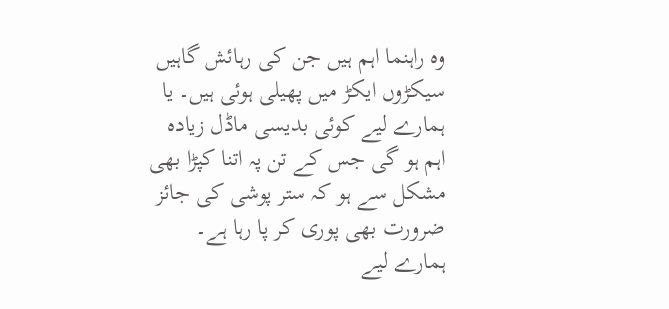وہ راہنما اہم ہیں جن کی رہائش گاہیں سیکڑوں ایکڑ میں پھیلی ہوئی ہیں۔ یا ہمارے لیے کوئی بدیسی ماڈل زیادہ اہم ہو گی جس کے تن پہ اتنا کپڑا بھی مشکل سے ہو کہ ستر پوشی کی جائز ضرورت بھی پوری کر پا رہا ہے۔ ہمارے لیے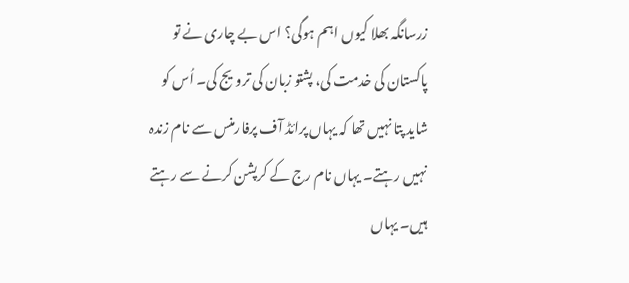زرسانگہ بھلا کیوں اہم ہوگی؟ اس بے چاری نے تو پاکستان کی خدمت کی، پشتو زبان کی ترویج کی۔ اُس کو شاید پتا نہیں تھا کہ یہاں پرائڈ آف پرفارمنس سے نام زندہ نہیں رہتے۔ یہاں نام رج کے کرپشن کرنے سے رہتے ہیں۔ یہاں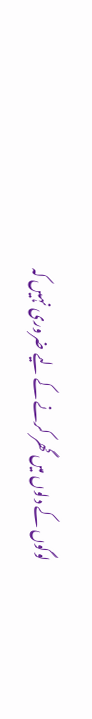لوگوں کے دلوں میں گھر کرنے کے لیے ضروری نہیں کہ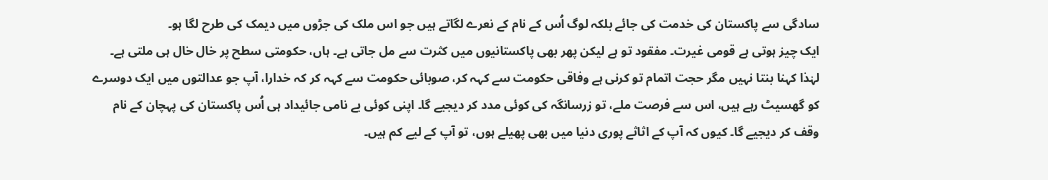سادگی سے پاکستان کی خدمت کی جائے بلکہ لوگ اُس کے نام کے نعرے لگاتے ہیں جو اس ملک کی جڑوں میں دیمک کی طرح لگا ہو۔
ایک چیز ہوتی ہے قومی غیرت۔ مفقود تو ہے لیکن پھر بھی پاکستانیوں میں کثرت سے مل جاتی ہے۔ ہاں، حکومتی سطح پر خال خال ہی ملتی ہے۔ لہٰذا کہنا بنتا نہیں مگر حجت اتمام تو کرنی ہے وفاقی حکومت سے کہہ کر، صوبائی حکومت سے کہہ کر کہ خدارا، آپ جو عدالتوں میں ایک دوسرے کو گھسیٹ رہے ہیں، اس سے فرصت ملے، تو زرسانگہ کی کوئی مدد کر دیجیے گا۔ اپنی کوئی بے نامی جائیداد ہی اُس پاکستان کی پہچان کے نام وقف کر دیجیے گا۔ کیوں کہ آپ کے اثاثے پوری دنیا میں بھی پھیلے ہوں، تو آپ کے لیے کم ہیں۔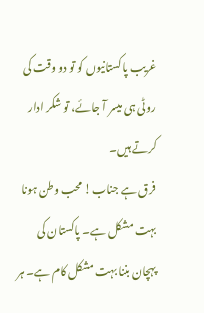غریب پاکستانیوں کو تو دو وقت کی روٹی ہی میسر آ جائے، تو شکر ادار کرتے ہیں۔
فرق ہے جناب! محب وطن ہونا بہت مشکل ہے۔ پاکستان کی پہچان بننا بہت مشکل کام ہے۔ ہر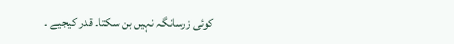کوئی زرسانگہ نہیں بن سکتا۔ قدر کیجیے ۔